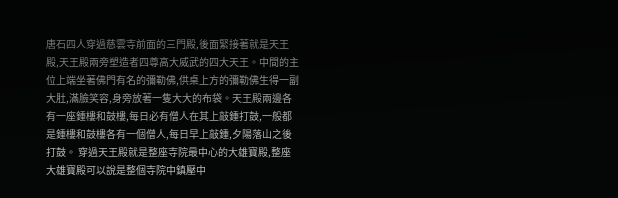唐石四人穿過慈雲寺前面的三門殿,後面緊接著就是天王殿,天王殿兩旁塑造者四尊高大威武的四大天王。中間的主位上端坐著佛門有名的彌勒佛,供桌上方的彌勒佛生得一副大肚,滿臉笑容,身旁放著一隻大大的布袋。天王殿兩邊各有一座鍾樓和鼓樓,每日必有僧人在其上敲鍾打鼓,一般都是鍾樓和鼓樓各有一個僧人,每日早上敲鍾,夕陽落山之後打鼓。 穿過天王殿就是整座寺院最中心的大雄寶殿,整座大雄寶殿可以說是整個寺院中鎮壓中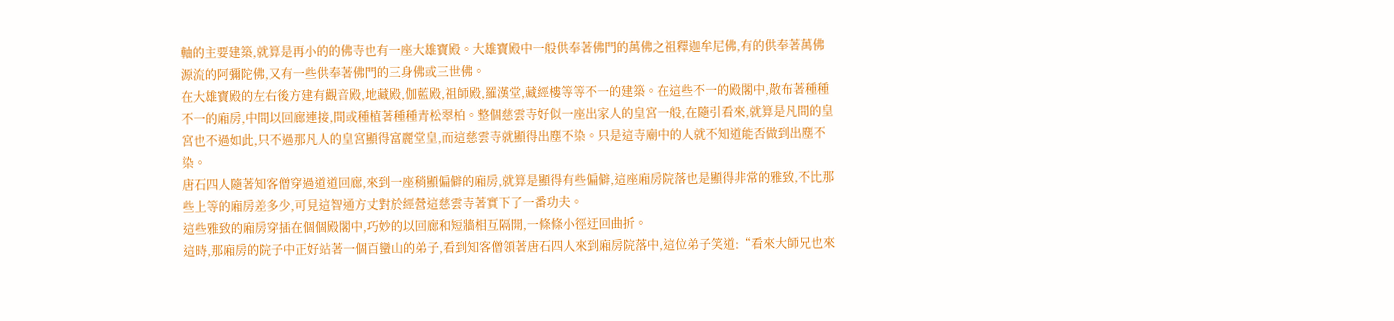軸的主要建築,就算是再小的的佛寺也有一座大雄寶殿。大雄寶殿中一般供奉著佛門的萬佛之祖釋迦牟尼佛,有的供奉著萬佛源流的阿彌陀佛,又有一些供奉著佛門的三身佛或三世佛。
在大雄寶殿的左右後方建有觀音殿,地藏殿,伽藍殿,祖師殿,羅漢堂,藏經樓等等不一的建築。在這些不一的殿閣中,散布著種種不一的廂房,中間以回廊連接,間或種植著種種青松翠柏。整個慈雲寺好似一座出家人的皇宮一般,在隨引看來,就算是凡間的皇宮也不過如此,只不過那凡人的皇宮顯得富麗堂皇,而這慈雲寺就顯得出塵不染。只是這寺廟中的人就不知道能否做到出塵不染。
唐石四人隨著知客僧穿過道道回廊,來到一座稍顯偏僻的廂房,就算是顯得有些偏僻,這座廂房院落也是顯得非常的雅致,不比那些上等的廂房差多少,可見這智通方丈對於經營這慈雲寺著實下了一番功夫。
這些雅致的廂房穿插在個個殿閣中,巧妙的以回廊和短牆相互隔開,一條條小徑迂回曲折。
這時,那廂房的院子中正好站著一個百蠻山的弟子,看到知客僧領著唐石四人來到廂房院落中,這位弟子笑道:“看來大師兄也來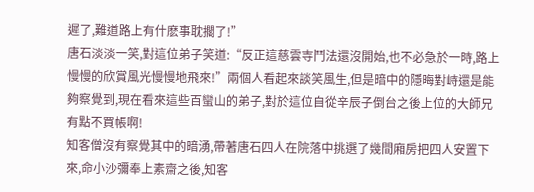遲了,難道路上有什麽事耽擱了!”
唐石淡淡一笑,對這位弟子笑道:“反正這慈雲寺鬥法還沒開始,也不必急於一時,路上慢慢的欣賞風光慢慢地飛來!”兩個人看起來談笑風生,但是暗中的隱晦對峙還是能夠察覺到,現在看來這些百蠻山的弟子,對於這位自從辛辰子倒台之後上位的大師兄有點不買帳啊!
知客僧沒有察覺其中的暗湧,帶著唐石四人在院落中挑選了幾間廂房把四人安置下來,命小沙彌奉上素齋之後,知客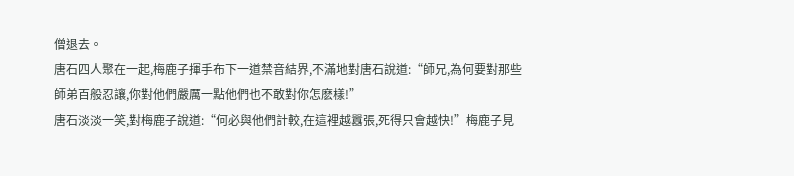僧退去。
唐石四人聚在一起,梅鹿子揮手布下一道禁音結界,不滿地對唐石說道:“師兄,為何要對那些師弟百般忍讓,你對他們嚴厲一點他們也不敢對你怎麽樣!”
唐石淡淡一笑,對梅鹿子說道:“何必與他們計較,在這裡越囂張,死得只會越快!”梅鹿子見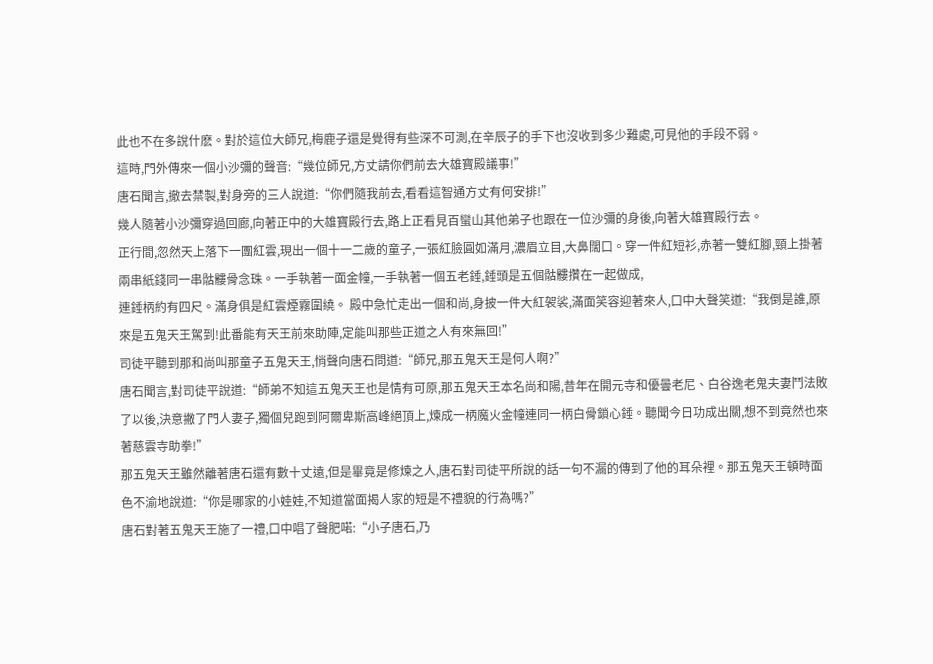此也不在多說什麽。對於這位大師兄,梅鹿子還是覺得有些深不可測,在辛辰子的手下也沒收到多少難處,可見他的手段不弱。
這時,門外傳來一個小沙彌的聲音:“幾位師兄,方丈請你們前去大雄寶殿議事!”
唐石聞言,撤去禁製,對身旁的三人說道:“你們隨我前去,看看這智通方丈有何安排!”
幾人隨著小沙彌穿過回廊,向著正中的大雄寶殿行去,路上正看見百蠻山其他弟子也跟在一位沙彌的身後,向著大雄寶殿行去。
正行間,忽然天上落下一團紅雲,現出一個十一二歲的童子,一張紅臉圓如滿月,濃眉立目,大鼻闊口。穿一件紅短衫,赤著一雙紅腳,頸上掛著兩串紙錢同一串骷髏骨念珠。一手執著一面金幢,一手執著一個五老錘,錘頭是五個骷髏攢在一起做成,
連錘柄約有四尺。滿身俱是紅雲煙霧圍繞。 殿中急忙走出一個和尚,身披一件大紅袈裟,滿面笑容迎著來人,口中大聲笑道:“我倒是誰,原來是五鬼天王駕到!此番能有天王前來助陣,定能叫那些正道之人有來無回!”
司徒平聽到那和尚叫那童子五鬼天王,悄聲向唐石問道:“師兄,那五鬼天王是何人啊?”
唐石聞言,對司徒平說道:“師弟不知這五鬼天王也是情有可原,那五鬼天王本名尚和陽,昔年在開元寺和優曇老尼、白谷逸老鬼夫妻鬥法敗了以後,決意撇了門人妻子,獨個兒跑到阿爾卑斯高峰絕頂上,煉成一柄魔火金幢連同一柄白骨鎖心錘。聽聞今日功成出關,想不到竟然也來著慈雲寺助拳!”
那五鬼天王雖然離著唐石還有數十丈遠,但是畢竟是修煉之人,唐石對司徒平所說的話一句不漏的傳到了他的耳朵裡。那五鬼天王頓時面色不渝地說道:“你是哪家的小娃娃,不知道當面揭人家的短是不禮貌的行為嗎?”
唐石對著五鬼天王施了一禮,口中唱了聲肥喏:“小子唐石,乃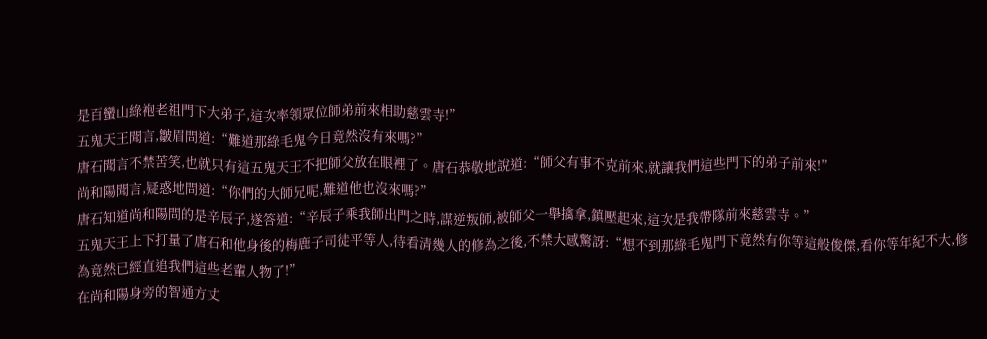是百蠻山綠袍老祖門下大弟子,這次率領眾位師弟前來相助慈雲寺!”
五鬼天王聞言,皺眉問道:“難道那綠毛鬼今日竟然沒有來嗎?”
唐石聞言不禁苦笑,也就只有這五鬼天王不把師父放在眼裡了。唐石恭敬地說道:“師父有事不克前來,就讓我們這些門下的弟子前來!”
尚和陽聞言,疑惑地問道:“你們的大師兄呢,難道他也沒來嗎?”
唐石知道尚和陽問的是辛辰子,遂答道:“辛辰子乘我師出門之時,謀逆叛師,被師父一舉擒拿,鎮壓起來,這次是我帶隊前來慈雲寺。”
五鬼天王上下打量了唐石和他身後的梅鹿子司徒平等人,待看清幾人的修為之後,不禁大感驚訝:“想不到那綠毛鬼門下竟然有你等這般俊傑,看你等年紀不大,修為竟然已經直追我們這些老輩人物了!”
在尚和陽身旁的智通方丈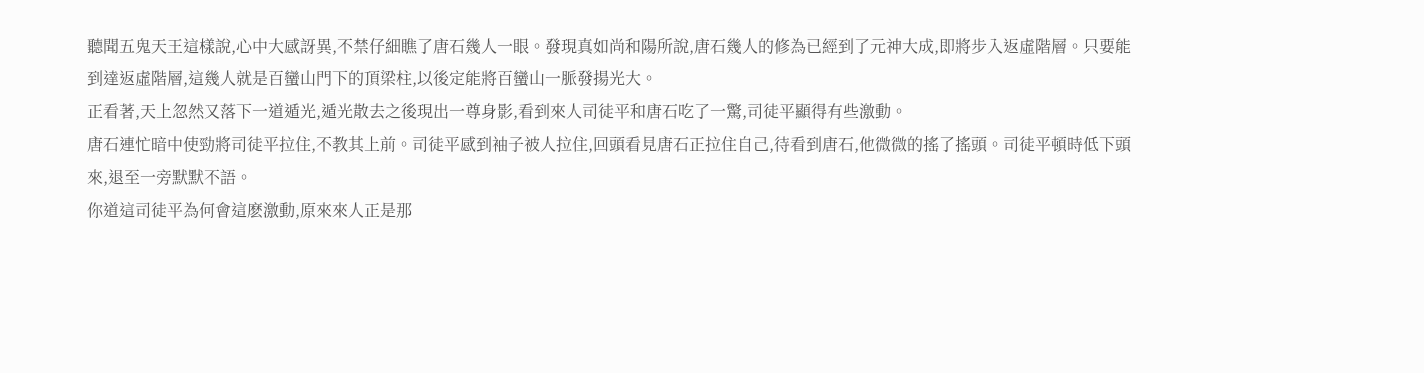聽聞五鬼天王這樣說,心中大感訝異,不禁仔細瞧了唐石幾人一眼。發現真如尚和陽所說,唐石幾人的修為已經到了元神大成,即將步入返虛階層。只要能到達返虛階層,這幾人就是百蠻山門下的頂梁柱,以後定能將百蠻山一脈發揚光大。
正看著,天上忽然又落下一道遁光,遁光散去之後現出一尊身影,看到來人司徒平和唐石吃了一驚,司徒平顯得有些激動。
唐石連忙暗中使勁將司徒平拉住,不教其上前。司徒平感到袖子被人拉住,回頭看見唐石正拉住自己,待看到唐石,他微微的搖了搖頭。司徒平頓時低下頭來,退至一旁默默不語。
你道這司徒平為何會這麽激動,原來來人正是那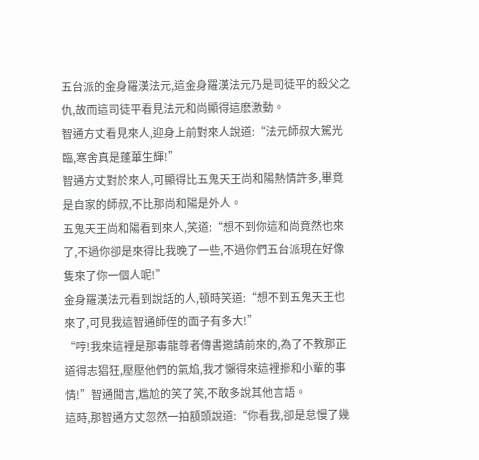五台派的金身羅漢法元,這金身羅漢法元乃是司徒平的殺父之仇,故而這司徒平看見法元和尚顯得這麽激動。
智通方丈看見來人,迎身上前對來人說道:“法元師叔大駕光臨,寒舍真是蓬蓽生輝!”
智通方丈對於來人,可顯得比五鬼天王尚和陽熱情許多,畢竟是自家的師叔,不比那尚和陽是外人。
五鬼天王尚和陽看到來人,笑道:“想不到你這和尚竟然也來了,不過你卻是來得比我晚了一些,不過你們五台派現在好像隻來了你一個人呢!”
金身羅漢法元看到說話的人,頓時笑道:“想不到五鬼天王也來了,可見我這智通師侄的面子有多大!”
“哼!我來這裡是那毒龍尊者傳書邀請前來的,為了不教那正道得志猖狂,壓壓他們的氣焰,我才懶得來這裡摻和小輩的事情!”智通聞言,尷尬的笑了笑,不敢多說其他言語。
這時,那智通方丈忽然一拍額頭說道:“你看我,卻是怠慢了幾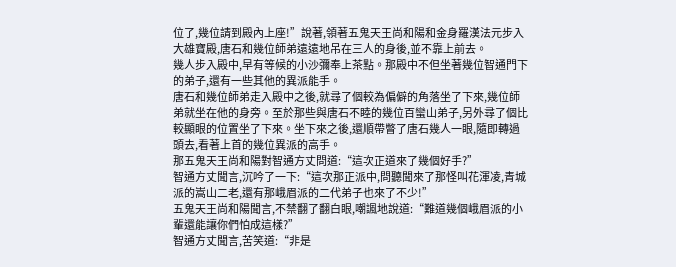位了,幾位請到殿內上座!”說著,領著五鬼天王尚和陽和金身羅漢法元步入大雄寶殿,唐石和幾位師弟遠遠地吊在三人的身後,並不靠上前去。
幾人步入殿中,早有等候的小沙彌奉上茶點。那殿中不但坐著幾位智通門下的弟子,還有一些其他的異派能手。
唐石和幾位師弟走入殿中之後,就尋了個較為偏僻的角落坐了下來,幾位師弟就坐在他的身旁。至於那些與唐石不睦的幾位百蠻山弟子,另外尋了個比較顯眼的位置坐了下來。坐下來之後,還順帶瞥了唐石幾人一眼,隨即轉過頭去,看著上首的幾位異派的高手。
那五鬼天王尚和陽對智通方丈問道:“這次正道來了幾個好手?”
智通方丈聞言,沉吟了一下:“這次那正派中,問聽聞來了那怪叫花渾凌,青城派的嵩山二老,還有那峨眉派的二代弟子也來了不少!”
五鬼天王尚和陽聞言,不禁翻了翻白眼,嘲諷地說道:“難道幾個峨眉派的小輩還能讓你們怕成這樣?”
智通方丈聞言,苦笑道:“非是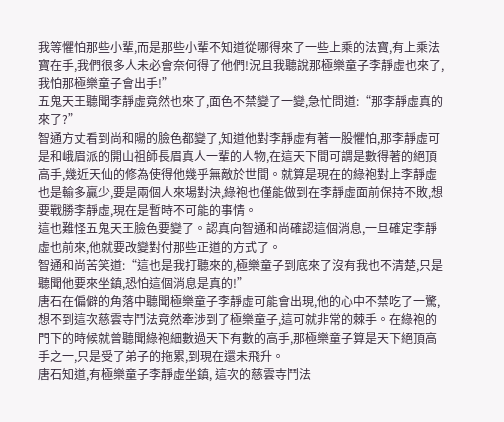我等懼怕那些小輩,而是那些小輩不知道從哪得來了一些上乘的法寶,有上乘法寶在手,我們很多人未必會奈何得了他們!況且我聽說那極樂童子李靜虛也來了,我怕那極樂童子會出手!”
五鬼天王聽聞李靜虛竟然也來了,面色不禁變了一變,急忙問道:“那李靜虛真的來了?”
智通方丈看到尚和陽的臉色都變了,知道他對李靜虛有著一股懼怕,那李靜虛可是和峨眉派的開山祖師長眉真人一輩的人物,在這天下間可謂是數得著的絕頂高手,幾近天仙的修為使得他幾乎無敵於世間。就算是現在的綠袍對上李靜虛也是輸多贏少,要是兩個人來場對決,綠袍也僅能做到在李靜虛面前保持不敗,想要戰勝李靜虛,現在是暫時不可能的事情。
這也難怪五鬼天王臉色要變了。認真向智通和尚確認這個消息,一旦確定李靜虛也前來,他就要改變對付那些正道的方式了。
智通和尚苦笑道:“這也是我打聽來的,極樂童子到底來了沒有我也不清楚,只是聽聞他要來坐鎮,恐怕這個消息是真的!”
唐石在偏僻的角落中聽聞極樂童子李靜虛可能會出現,他的心中不禁吃了一驚,想不到這次慈雲寺鬥法竟然牽涉到了極樂童子,這可就非常的棘手。在綠袍的門下的時候就曾聽聞綠袍細數過天下有數的高手,那極樂童子算是天下絕頂高手之一,只是受了弟子的拖累,到現在還未飛升。
唐石知道,有極樂童子李靜虛坐鎮, 這次的慈雲寺鬥法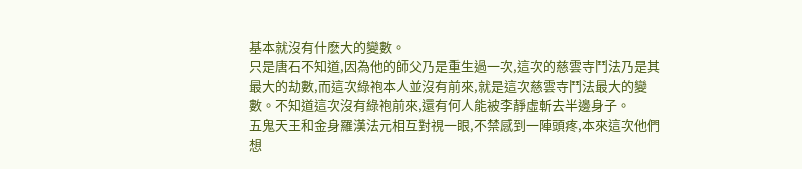基本就沒有什麽大的變數。
只是唐石不知道,因為他的師父乃是重生過一次,這次的慈雲寺鬥法乃是其最大的劫數,而這次綠袍本人並沒有前來,就是這次慈雲寺鬥法最大的變數。不知道這次沒有綠袍前來,還有何人能被李靜虛斬去半邊身子。
五鬼天王和金身羅漢法元相互對視一眼,不禁感到一陣頭疼,本來這次他們想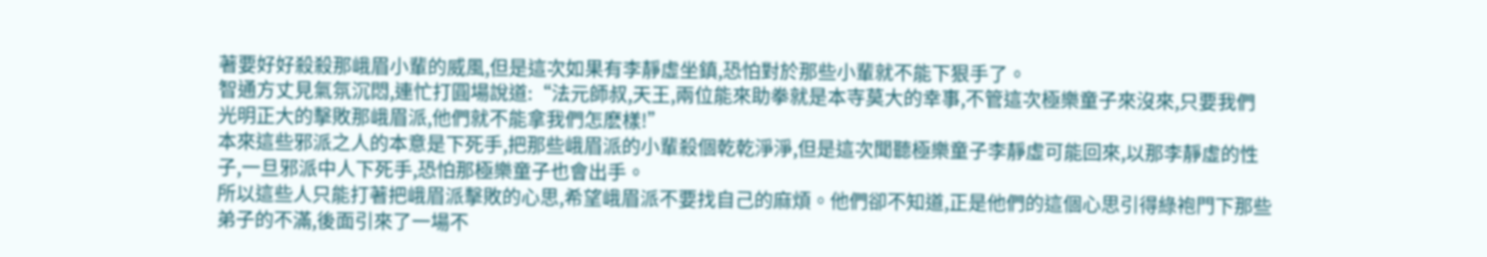著要好好殺殺那峨眉小輩的威風,但是這次如果有李靜虛坐鎮,恐怕對於那些小輩就不能下狠手了。
智通方丈見氣氛沉悶,連忙打圓場說道:“法元師叔,天王,兩位能來助拳就是本寺莫大的幸事,不管這次極樂童子來沒來,只要我們光明正大的擊敗那峨眉派,他們就不能拿我們怎麽樣!”
本來這些邪派之人的本意是下死手,把那些峨眉派的小輩殺個乾乾淨淨,但是這次聞聽極樂童子李靜虛可能回來,以那李靜虛的性子,一旦邪派中人下死手,恐怕那極樂童子也會出手。
所以這些人只能打著把峨眉派擊敗的心思,希望峨眉派不要找自己的麻煩。他們卻不知道,正是他們的這個心思引得綠袍門下那些弟子的不滿,後面引來了一場不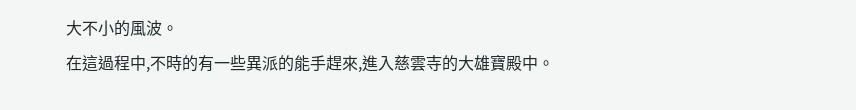大不小的風波。
在這過程中,不時的有一些異派的能手趕來,進入慈雲寺的大雄寶殿中。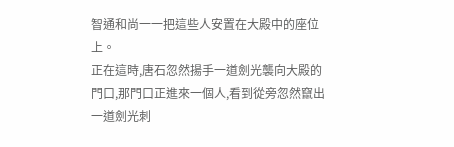智通和尚一一把這些人安置在大殿中的座位上。
正在這時,唐石忽然揚手一道劍光襲向大殿的門口,那門口正進來一個人,看到從旁忽然竄出一道劍光刺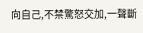向自己,不禁驚怒交加,一聲斷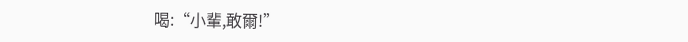喝:“小輩,敢爾!”